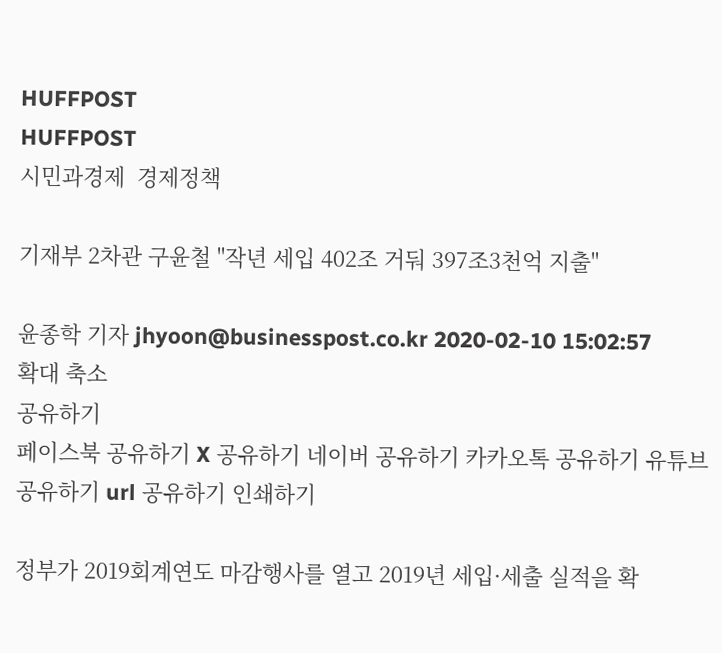HUFFPOST
HUFFPOST
시민과경제  경제정책

기재부 2차관 구윤철 "작년 세입 402조 거둬 397조3천억 지출"

윤종학 기자 jhyoon@businesspost.co.kr 2020-02-10 15:02:57
확대 축소
공유하기
페이스북 공유하기 X 공유하기 네이버 공유하기 카카오톡 공유하기 유튜브 공유하기 url 공유하기 인쇄하기

정부가 2019회계연도 마감행사를 열고 2019년 세입·세출 실적을 확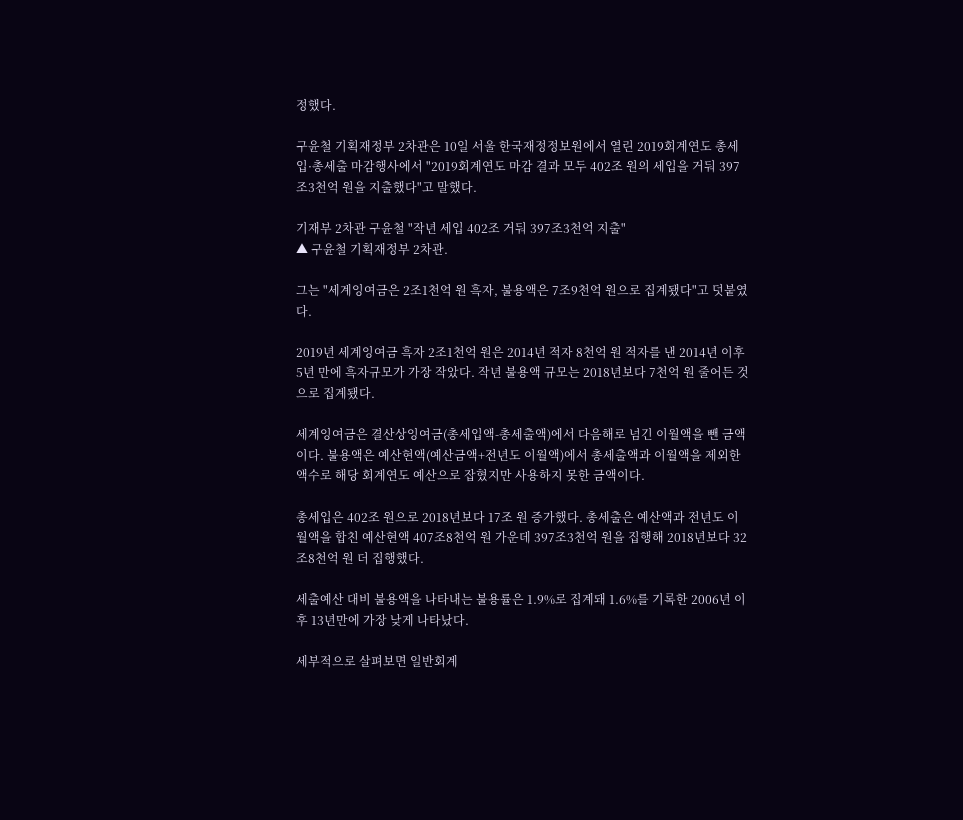정했다.

구윤철 기획재정부 2차관은 10일 서울 한국재정정보원에서 열린 2019회계연도 총세입·총세출 마감행사에서 "2019회계연도 마감 결과 모두 402조 원의 세입을 거둬 397조3천억 원을 지출했다"고 말했다.

기재부 2차관 구윤철 "작년 세입 402조 거둬 397조3천억 지출"
▲ 구윤철 기획재정부 2차관.

그는 "세계잉여금은 2조1천억 원 흑자, 불용액은 7조9천억 원으로 집계됐다"고 덧붙였다.

2019년 세계잉여금 흑자 2조1천억 원은 2014년 적자 8천억 원 적자를 낸 2014년 이후 5년 만에 흑자규모가 가장 작았다. 작년 불용액 규모는 2018년보다 7천억 원 줄어든 것으로 집계됐다.

세계잉여금은 결산상잉여금(총세입액-총세출액)에서 다음해로 넘긴 이월액을 뺀 금액이다. 불용액은 예산현액(예산금액+전년도 이월액)에서 총세출액과 이월액을 제외한 액수로 해당 회계연도 예산으로 잡혔지만 사용하지 못한 금액이다.

총세입은 402조 원으로 2018년보다 17조 원 증가했다. 총세출은 예산액과 전년도 이월액을 합친 예산현액 407조8천억 원 가운데 397조3천억 원을 집행해 2018년보다 32조8천억 원 더 집행했다.

세출예산 대비 불용액을 나타내는 불용률은 1.9%로 집계돼 1.6%를 기록한 2006년 이후 13년만에 가장 낮게 나타났다.

세부적으로 살펴보면 일반회계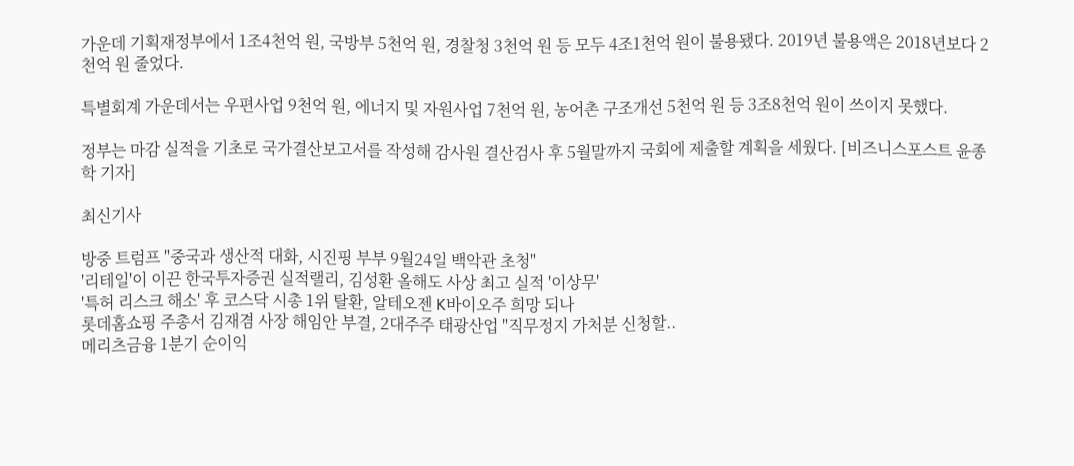가운데 기획재정부에서 1조4천억 원, 국방부 5천억 원, 경찰청 3천억 원 등 모두 4조1천억 원이 불용됐다. 2019년 불용액은 2018년보다 2천억 원 줄었다.

특별회계 가운데서는 우편사업 9천억 원, 에너지 및 자원사업 7천억 원, 농어촌 구조개선 5천억 원 등 3조8천억 원이 쓰이지 못했다.

정부는 마감 실적을 기초로 국가결산보고서를 작성해 감사원 결산검사 후 5월말까지 국회에 제출할 계획을 세웠다. [비즈니스포스트 윤종학 기자]

최신기사

방중 트럼프 "중국과 생산적 대화, 시진핑 부부 9월24일 백악관 초청"
'리테일'이 이끈 한국투자증권 실적랠리, 김성환 올해도 사상 최고 실적 '이상무'
'특허 리스크 해소' 후 코스닥 시총 1위 탈환, 알테오젠 K바이오주 희망 되나
롯데홈쇼핑 주총서 김재겸 사장 해임안 부결, 2대주주 태광산업 "직무정지 가처분 신청할..
메리츠금융 1분기 순이익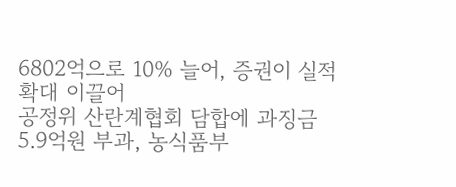6802억으로 10% 늘어, 증권이 실적 확대 이끌어
공정위 산란계협회 담합에 과징금 5.9억원 부과, 농식품부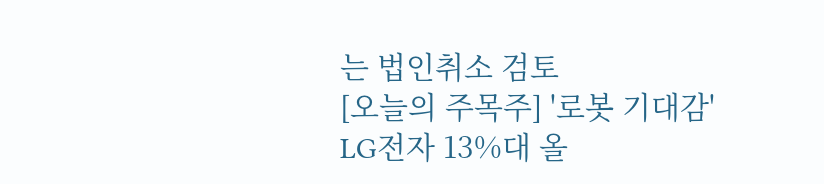는 법인취소 검토
[오늘의 주목주] '로봇 기대감' LG전자 13%대 올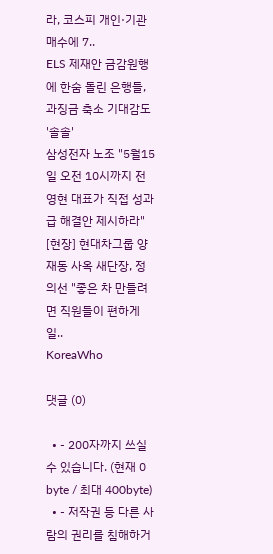라, 코스피 개인·기관 매수에 7..
ELS 제재안 금감원행에 한숨 돌린 은행들, 과징금 축소 기대감도 '솔솔'
삼성전자 노조 "5월15일 오전 10시까지 전영현 대표가 직접 성과급 해결안 제시하라"
[현장] 현대차그룹 양재동 사옥 새단장, 정의선 "좋은 차 만들려면 직원들이 편하게 일..
KoreaWho

댓글 (0)

  • - 200자까지 쓰실 수 있습니다. (현재 0 byte / 최대 400byte)
  • - 저작권 등 다른 사람의 권리를 침해하거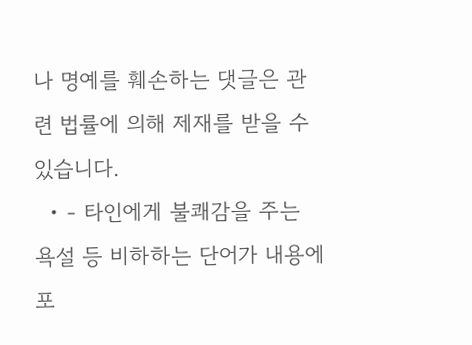나 명예를 훼손하는 댓글은 관련 법률에 의해 제재를 받을 수 있습니다.
  • - 타인에게 불쾌감을 주는 욕설 등 비하하는 단어가 내용에 포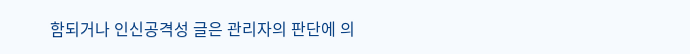함되거나 인신공격성 글은 관리자의 판단에 의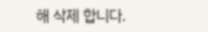해 삭제 합니다.